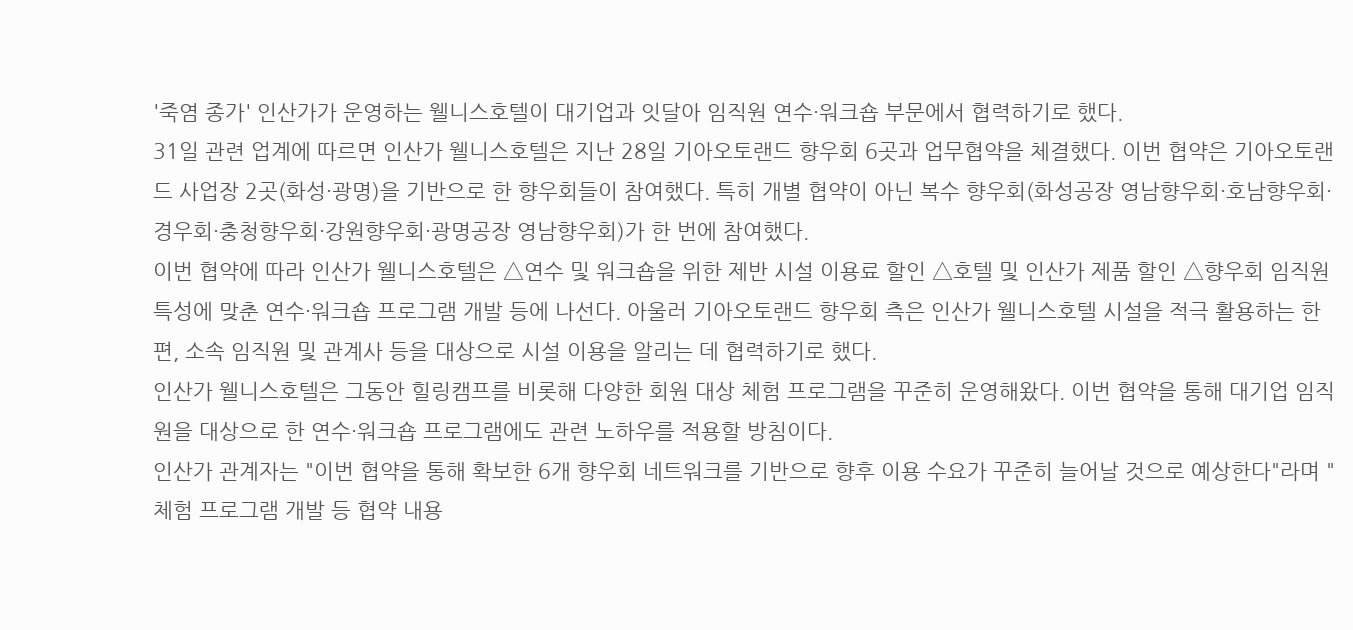'죽염 종가' 인산가가 운영하는 웰니스호텔이 대기업과 잇달아 임직원 연수·워크숍 부문에서 협력하기로 했다.
31일 관련 업계에 따르면 인산가 웰니스호텔은 지난 28일 기아오토랜드 향우회 6곳과 업무협약을 체결했다. 이번 협약은 기아오토랜드 사업장 2곳(화성·광명)을 기반으로 한 향우회들이 참여했다. 특히 개별 협약이 아닌 복수 향우회(화성공장 영남향우회·호남향우회·경우회·충청향우회·강원향우회·광명공장 영남향우회)가 한 번에 참여했다.
이번 협약에 따라 인산가 웰니스호텔은 △연수 및 워크숍을 위한 제반 시설 이용료 할인 △호텔 및 인산가 제품 할인 △향우회 임직원 특성에 맞춘 연수·워크숍 프로그램 개발 등에 나선다. 아울러 기아오토랜드 향우회 측은 인산가 웰니스호텔 시설을 적극 활용하는 한편, 소속 임직원 및 관계사 등을 대상으로 시설 이용을 알리는 데 협력하기로 했다.
인산가 웰니스호텔은 그동안 힐링캠프를 비롯해 다양한 회원 대상 체험 프로그램을 꾸준히 운영해왔다. 이번 협약을 통해 대기업 임직원을 대상으로 한 연수·워크숍 프로그램에도 관련 노하우를 적용할 방침이다.
인산가 관계자는 "이번 협약을 통해 확보한 6개 향우회 네트워크를 기반으로 향후 이용 수요가 꾸준히 늘어날 것으로 예상한다"라며 "체험 프로그램 개발 등 협약 내용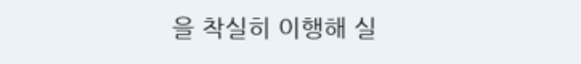을 착실히 이행해 실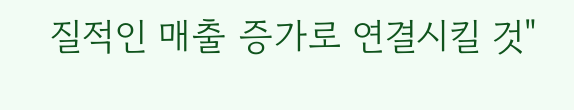질적인 매출 증가로 연결시킬 것"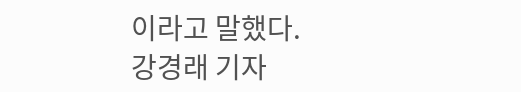이라고 말했다.
강경래 기자